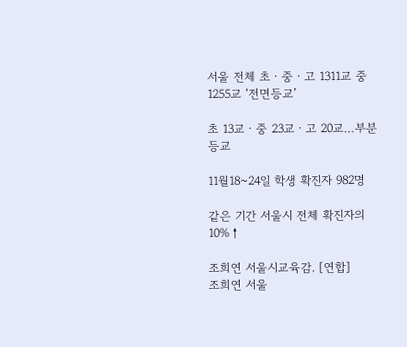서울 전체 초ㆍ중ㆍ고 1311교 중 1255교 ‘전면등교’

초 13교ㆍ중 23교ㆍ고 20교…부분 등교

11월18~24일 학생 확진자 982명

같은 기간 서울시 전체 확진자의 10%↑

조희연 서울시교육감. [연합]
조희연 서울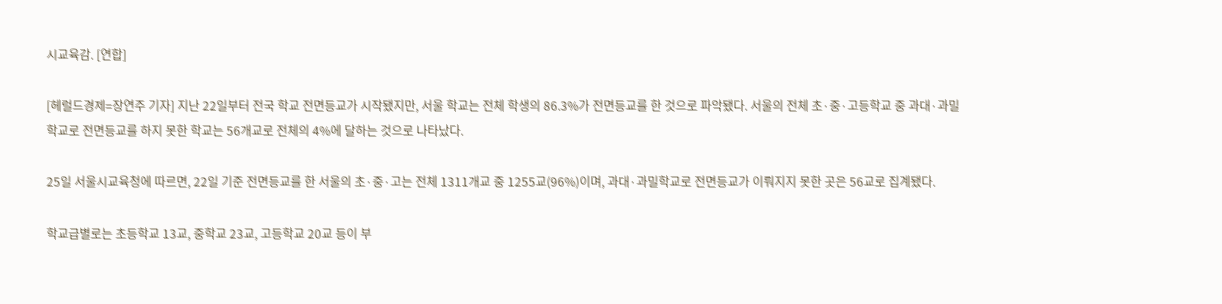시교육감. [연합]

[헤럴드경제=장연주 기자] 지난 22일부터 전국 학교 전면등교가 시작됐지만, 서울 학교는 전체 학생의 86.3%가 전면등교를 한 것으로 파악됐다. 서울의 전체 초·중·고등학교 중 과대·과밀학교로 전면등교를 하지 못한 학교는 56개교로 전체의 4%에 달하는 것으로 나타났다.

25일 서울시교육청에 따르면, 22일 기준 전면등교를 한 서울의 초·중·고는 전체 1311개교 중 1255교(96%)이며, 과대·과밀학교로 전면등교가 이뤄지지 못한 곳은 56교로 집계됐다.

학교급별로는 초등학교 13교, 중학교 23교, 고등학교 20교 등이 부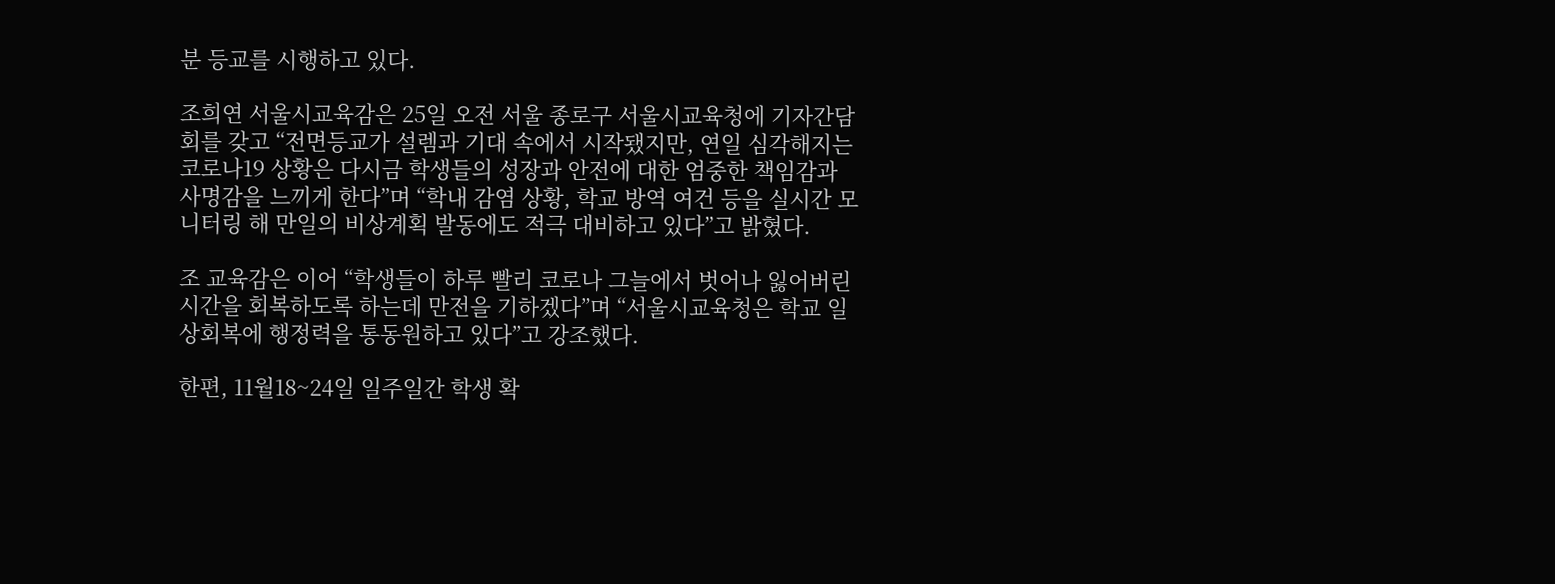분 등교를 시행하고 있다.

조희연 서울시교육감은 25일 오전 서울 종로구 서울시교육청에 기자간담회를 갖고 “전면등교가 설렘과 기대 속에서 시작됐지만, 연일 심각해지는 코로나19 상황은 다시금 학생들의 성장과 안전에 대한 엄중한 책임감과 사명감을 느끼게 한다”며 “학내 감염 상황, 학교 방역 여건 등을 실시간 모니터링 해 만일의 비상계획 발동에도 적극 대비하고 있다”고 밝혔다.

조 교육감은 이어 “학생들이 하루 빨리 코로나 그늘에서 벗어나 잃어버린 시간을 회복하도록 하는데 만전을 기하겠다”며 “서울시교육청은 학교 일상회복에 행정력을 통동원하고 있다”고 강조했다.

한편, 11월18~24일 일주일간 학생 확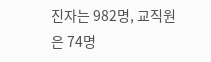진자는 982명, 교직원은 74명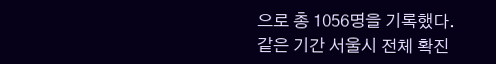으로 총 1056명을 기록했다. 같은 기간 서울시 전체 확진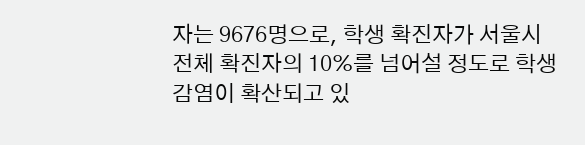자는 9676명으로, 학생 확진자가 서울시 전체 확진자의 10%를 넘어설 정도로 학생 감염이 확산되고 있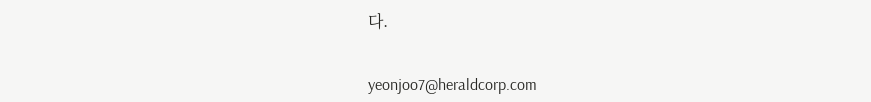다.


yeonjoo7@heraldcorp.com